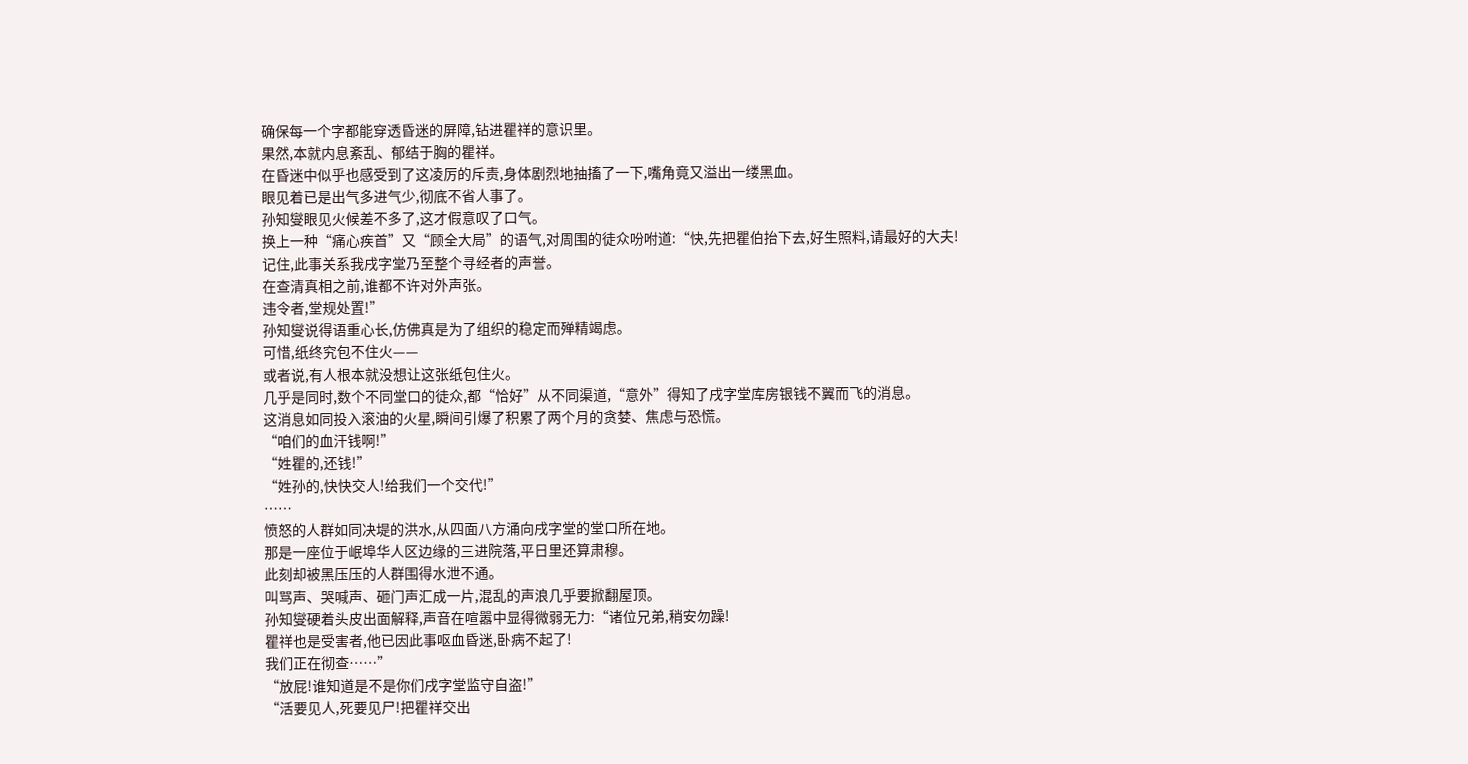确保每一个字都能穿透昏迷的屏障,钻进瞿祥的意识里。
果然,本就内息紊乱、郁结于胸的瞿祥。
在昏迷中似乎也感受到了这凌厉的斥责,身体剧烈地抽搐了一下,嘴角竟又溢出一缕黑血。
眼见着已是出气多进气少,彻底不省人事了。
孙知燮眼见火候差不多了,这才假意叹了口气。
换上一种“痛心疾首”又“顾全大局”的语气,对周围的徒众吩咐道:“快,先把瞿伯抬下去,好生照料,请最好的大夫!
记住,此事关系我戌字堂乃至整个寻经者的声誉。
在查清真相之前,谁都不许对外声张。
违令者,堂规处置!”
孙知燮说得语重心长,仿佛真是为了组织的稳定而殚精竭虑。
可惜,纸终究包不住火——
或者说,有人根本就没想让这张纸包住火。
几乎是同时,数个不同堂口的徒众,都“恰好”从不同渠道,“意外”得知了戌字堂库房银钱不翼而飞的消息。
这消息如同投入滚油的火星,瞬间引爆了积累了两个月的贪婪、焦虑与恐慌。
“咱们的血汗钱啊!”
“姓瞿的,还钱!”
“姓孙的,快快交人!给我们一个交代!”
……
愤怒的人群如同决堤的洪水,从四面八方涌向戌字堂的堂口所在地。
那是一座位于岷埠华人区边缘的三进院落,平日里还算肃穆。
此刻却被黑压压的人群围得水泄不通。
叫骂声、哭喊声、砸门声汇成一片,混乱的声浪几乎要掀翻屋顶。
孙知燮硬着头皮出面解释,声音在喧嚣中显得微弱无力:“诸位兄弟,稍安勿躁!
瞿祥也是受害者,他已因此事呕血昏迷,卧病不起了!
我们正在彻查……”
“放屁!谁知道是不是你们戌字堂监守自盗!”
“活要见人,死要见尸!把瞿祥交出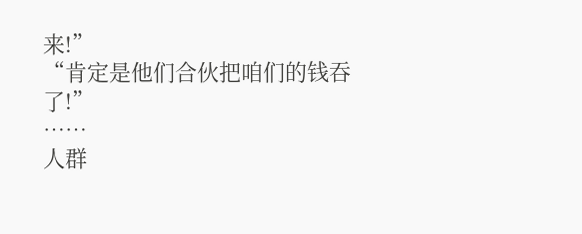来!”
“肯定是他们合伙把咱们的钱吞了!”
……
人群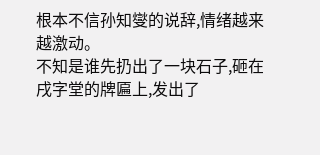根本不信孙知燮的说辞,情绪越来越激动。
不知是谁先扔出了一块石子,砸在戌字堂的牌匾上,发出了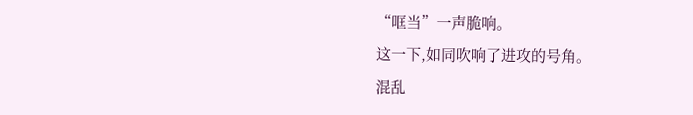“哐当”一声脆响。
这一下,如同吹响了进攻的号角。
混乱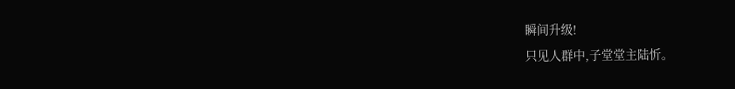瞬间升级!
只见人群中,子堂堂主陆忻。